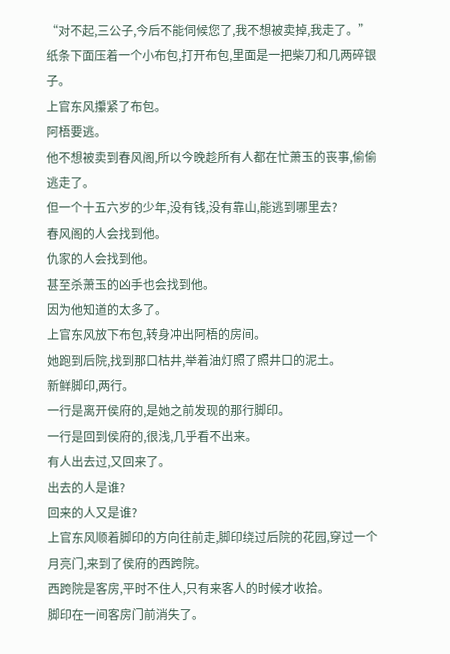“对不起,三公子,今后不能伺候您了,我不想被卖掉,我走了。”
纸条下面压着一个小布包,打开布包,里面是一把柴刀和几两碎银子。
上官东风攥紧了布包。
阿梧要逃。
他不想被卖到春风阁,所以今晚趁所有人都在忙萧玉的丧事,偷偷逃走了。
但一个十五六岁的少年,没有钱,没有靠山,能逃到哪里去?
春风阁的人会找到他。
仇家的人会找到他。
甚至杀萧玉的凶手也会找到他。
因为他知道的太多了。
上官东风放下布包,转身冲出阿梧的房间。
她跑到后院,找到那口枯井,举着油灯照了照井口的泥土。
新鲜脚印,两行。
一行是离开侯府的,是她之前发现的那行脚印。
一行是回到侯府的,很浅,几乎看不出来。
有人出去过,又回来了。
出去的人是谁?
回来的人又是谁?
上官东风顺着脚印的方向往前走,脚印绕过后院的花园,穿过一个月亮门,来到了侯府的西跨院。
西跨院是客房,平时不住人,只有来客人的时候才收拾。
脚印在一间客房门前消失了。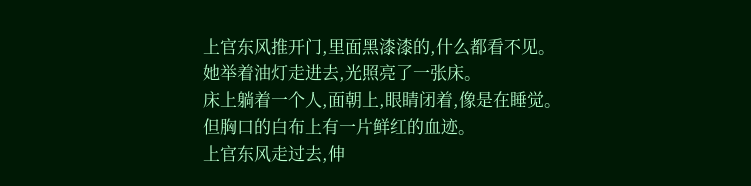上官东风推开门,里面黑漆漆的,什么都看不见。
她举着油灯走进去,光照亮了一张床。
床上躺着一个人,面朝上,眼睛闭着,像是在睡觉。
但胸口的白布上有一片鲜红的血迹。
上官东风走过去,伸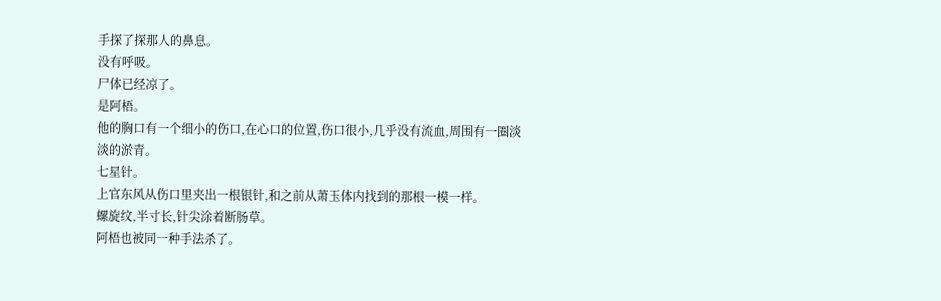手探了探那人的鼻息。
没有呼吸。
尸体已经凉了。
是阿梧。
他的胸口有一个细小的伤口,在心口的位置,伤口很小,几乎没有流血,周围有一圈淡淡的淤青。
七星针。
上官东风从伤口里夹出一根银针,和之前从萧玉体内找到的那根一模一样。
螺旋纹,半寸长,针尖涂着断肠草。
阿梧也被同一种手法杀了。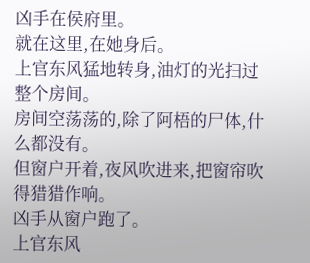凶手在侯府里。
就在这里,在她身后。
上官东风猛地转身,油灯的光扫过整个房间。
房间空荡荡的,除了阿梧的尸体,什么都没有。
但窗户开着,夜风吹进来,把窗帘吹得猎猎作响。
凶手从窗户跑了。
上官东风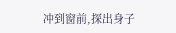冲到窗前,探出身子